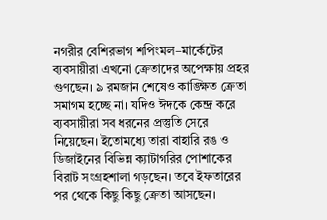নগরীর বেশিরভাগ শপিংমল–মার্কেটের ব্যবসায়ীরা এখনো ক্রেতাদের অপেক্ষায় প্রহর গুণছেন। ৯ রমজান শেষেও কাঙ্ক্ষিত ক্রেতা সমাগম হচ্ছে না। যদিও ঈদকে কেন্দ্র করে ব্যবসায়ীরা সব ধরনের প্রস্তুতি সেরে নিয়েছেন। ইতোমধ্যে তারা বাহারি রঙ ও ডিজাইনের বিভিন্ন ক্যাটাগরির পোশাকের বিরাট সংগ্রহশালা গড়ছেন। তবে ইফতারের পর থেকে কিছু কিছু ক্রেতা আসছেন।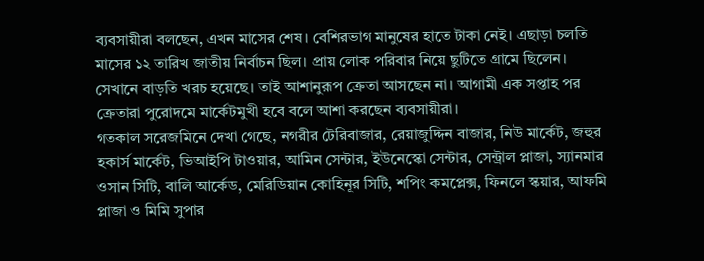ব্যবসায়ীরা বলছেন, এখন মাসের শেষ। বেশিরভাগ মানুষের হাতে টাকা নেই। এছাড়া চলতি মাসের ১২ তারিখ জাতীয় নির্বাচন ছিল। প্রায় লোক পরিবার নিয়ে ছুটিতে গ্রামে ছিলেন। সেখানে বাড়তি খরচ হয়েছে। তাই আশানুরূপ ক্রেতা আসছেন না। আগামী এক সপ্তাহ পর ক্রেতারা পুরোদমে মার্কেটমুখী হবে বলে আশা করছেন ব্যবসায়ীরা।
গতকাল সরেজমিনে দেখা গেছে, নগরীর টেরিবাজার, রেয়াজুদ্দিন বাজার, নিউ মার্কেট, জহুর হকার্স মার্কেট, ভিআইপি টাওয়ার, আমিন সেন্টার, ইউনেস্কো সেন্টার, সেন্ট্রাল প্লাজা, স্যানমার ওসান সিটি, বালি আর্কেড, মেরিডিয়ান কোহিনূর সিটি, শপিং কমপ্লেক্স, ফিনলে স্কয়ার, আফমি প্লাজা ও মিমি সুপার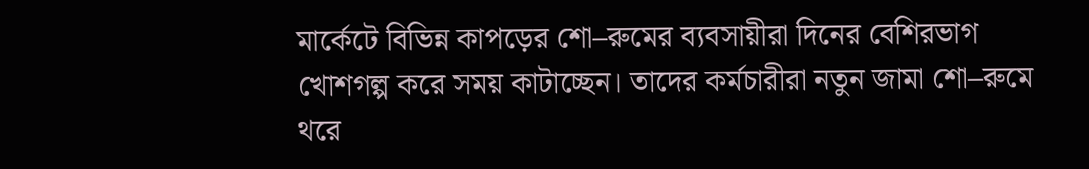মার্কেটে বিভিন্ন কাপড়ের শো–রুমের ব্যবসায়ীরা দিনের বেশিরভাগ খোশগল্প করে সময় কাটাচ্ছেন। তাদের কর্মচারীরা নতুন জামা শো–রুমে থরে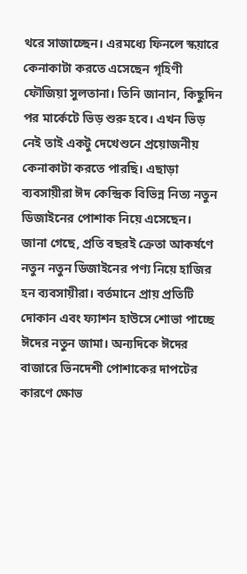থরে সাজাচ্ছেন। এরমধ্যে ফিনলে স্কয়ারে কেনাকাটা করতে এসেছেন গৃহিণী ফৌজিয়া সুলতানা। তিনি জানান, কিছুদিন পর মার্কেটে ভিড় শুরু হবে। এখন ভিড় নেই তাই একটু দেখেশুনে প্রয়োজনীয় কেনাকাটা করতে পারছি। এছাড়া ব্যবসায়ীরা ঈদ কেন্দ্রিক বিভিন্ন নিত্য নতুন ডিজাইনের পোশাক নিয়ে এসেছেন।
জানা গেছে, প্রতি বছরই ক্রেতা আকর্ষণে নতুন নতুন ডিজাইনের পণ্য নিয়ে হাজির হন ব্যবসায়ীরা। বর্তমানে প্রায় প্রতিটি দোকান এবং ফ্যাশন হাউসে শোভা পাচ্ছে ঈদের নতুন জামা। অন্যদিকে ঈদের বাজারে ভিনদেশী পোশাকের দাপটের কারণে ক্ষোভ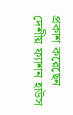প্রকাশ করেছেন দেশীয় ফ্যাশন হাউস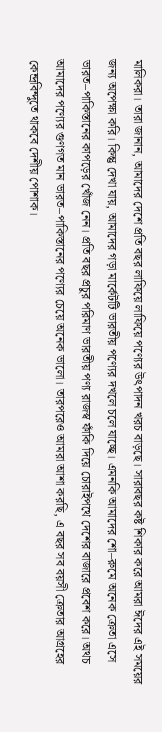মালিকরা। তারা জানান, আমাদের দেশে প্রতি বছর লাফিয়ে লাফিয়ে পণ্যের উৎপাদন খরচ বাড়ছে। সারাবছর কষ্ট শিকার করে আমরা ঈদের এই সময়ের জন্য অপেক্ষা করি। কিন্তু দেখা যায়, আমাদের গড়া মার্কেটটি ভারতীয় পণ্যের দখলে চলে যাচ্ছে। এমনকি আমাদের শো–রুমে অনেক ক্রেতা এসে ভারত–পাকিস্তানের কাপড়ের খোঁজ নেন। প্রতি বছর প্রচুর পরিমাণ ভারতীয় পণ্য রাজস্ব ফাঁকি দিয়ে চোরাইপথে দেশের বাজারে প্রবেশ করে। অথচ আমাদের পণ্যের গুণগত মান ভারত–পাকিস্তানের পণ্যের চেয়ে অনেক ভালো। তারপরেও আমরা আশা করছি, এ বছর সব বয়সী ক্রেতার আগ্রহের কেন্দ্রবিন্দুতে থাকবে দেশীয় পোশাক।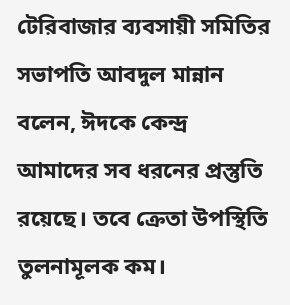টেরিবাজার ব্যবসায়ী সমিতির সভাপতি আবদুল মান্নান বলেন, ঈদকে কেন্দ্র আমাদের সব ধরনের প্রস্তুতি রয়েছে। তবে ক্রেতা উপস্থিতি তুলনামূলক কম।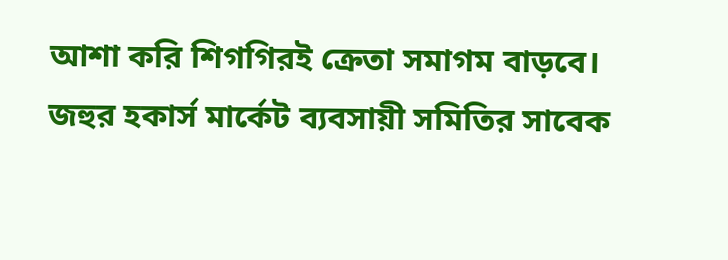আশা করি শিগগিরই ক্রেতা সমাগম বাড়বে।
জহুর হকার্স মার্কেট ব্যবসায়ী সমিতির সাবেক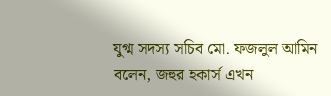যুগ্ম সদস্য সচিব মো. ফজলুল আমিন বলেন, জহুর হকার্স এখন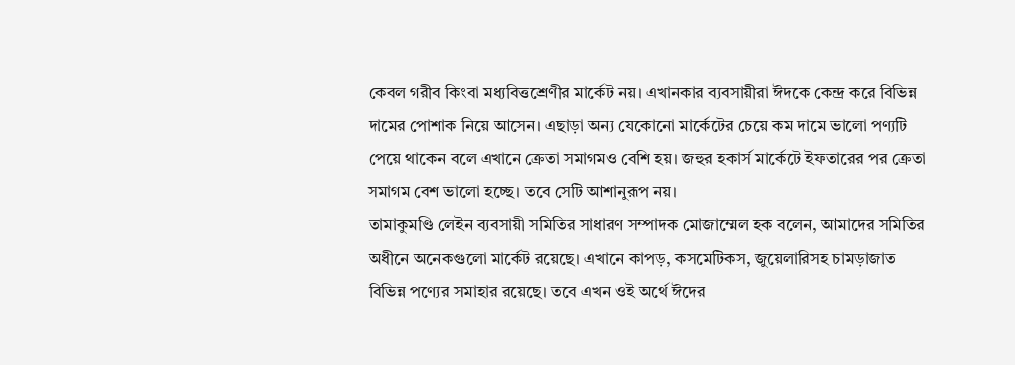কেবল গরীব কিংবা মধ্যবিত্তশ্রেণীর মার্কেট নয়। এখানকার ব্যবসায়ীরা ঈদকে কেন্দ্র করে বিভিন্ন দামের পোশাক নিয়ে আসেন। এছাড়া অন্য যেকোনো মার্কেটের চেয়ে কম দামে ভালো পণ্যটি পেয়ে থাকেন বলে এখানে ক্রেতা সমাগমও বেশি হয়। জহুর হকার্স মার্কেটে ইফতারের পর ক্রেতা সমাগম বেশ ভালো হচ্ছে। তবে সেটি আশানুরূপ নয়।
তামাকুমণ্ডি লেইন ব্যবসায়ী সমিতির সাধারণ সম্পাদক মোজাম্মেল হক বলেন, আমাদের সমিতির অধীনে অনেকগুলো মার্কেট রয়েছে। এখানে কাপড়, কসমেটিকস, জুয়েলারিসহ চামড়াজাত বিভিন্ন পণ্যের সমাহার রয়েছে। তবে এখন ওই অর্থে ঈদের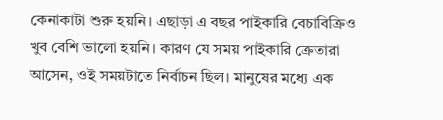কেনাকাটা শুরু হয়নি। এছাড়া এ বছর পাইকারি বেচাবিক্রিও খুব বেশি ভালো হয়নি। কারণ যে সময় পাইকারি ক্রেতারা আসেন, ওই সময়টাতে নির্বাচন ছিল। মানুষের মধ্যে এক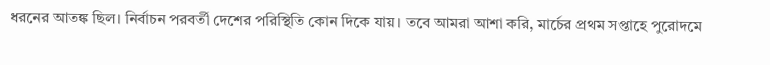ধরনের আতঙ্ক ছিল। নির্বাচন পরবর্তী দেশের পরিস্থিতি কোন দিকে যায়। তবে আমরা আশা করি, মার্চের প্রথম সপ্তাহে পুরোদমে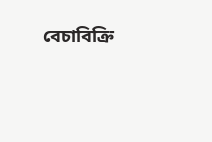বেচাবিক্রি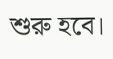শুরু হবে।